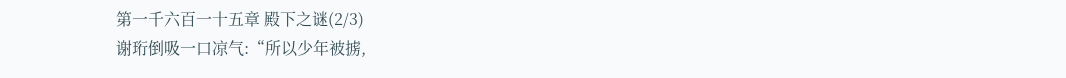第一千六百一十五章 殿下之谜(2/3)
谢珩倒吸一口凉气:“所以少年被掳,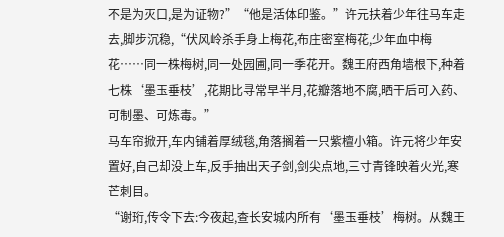不是为灭口,是为证物?”“他是活体印鉴。”许元扶着少年往马车走去,脚步沉稳,“伏风岭杀手身上梅花,布庄密室梅花,少年血中梅花……同一株梅树,同一处园圃,同一季花开。魏王府西角墙根下,种着七株‘墨玉垂枝’,花期比寻常早半月,花瓣落地不腐,晒干后可入药、可制墨、可炼毒。”
马车帘掀开,车内铺着厚绒毯,角落搁着一只紫檀小箱。许元将少年安置好,自己却没上车,反手抽出天子剑,剑尖点地,三寸青锋映着火光,寒芒刺目。
“谢珩,传令下去:今夜起,查长安城内所有‘墨玉垂枝’梅树。从魏王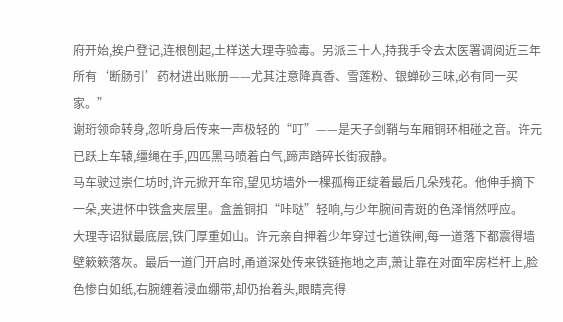府开始,挨户登记,连根刨起,土样送大理寺验毒。另派三十人,持我手令去太医署调阅近三年所有‘断肠引’药材进出账册——尤其注意降真香、雪莲粉、银蝉砂三味,必有同一买家。”
谢珩领命转身,忽听身后传来一声极轻的“叮”——是天子剑鞘与车厢铜环相碰之音。许元已跃上车辕,缰绳在手,四匹黑马喷着白气,蹄声踏碎长街寂静。
马车驶过崇仁坊时,许元掀开车帘,望见坊墙外一棵孤梅正绽着最后几朵残花。他伸手摘下一朵,夹进怀中铁盒夹层里。盒盖铜扣“咔哒”轻响,与少年腕间青斑的色泽悄然呼应。
大理寺诏狱最底层,铁门厚重如山。许元亲自押着少年穿过七道铁闸,每一道落下都震得墙壁簌簌落灰。最后一道门开启时,甬道深处传来铁链拖地之声,萧让靠在对面牢房栏杆上,脸色惨白如纸,右腕缠着浸血绷带,却仍抬着头,眼睛亮得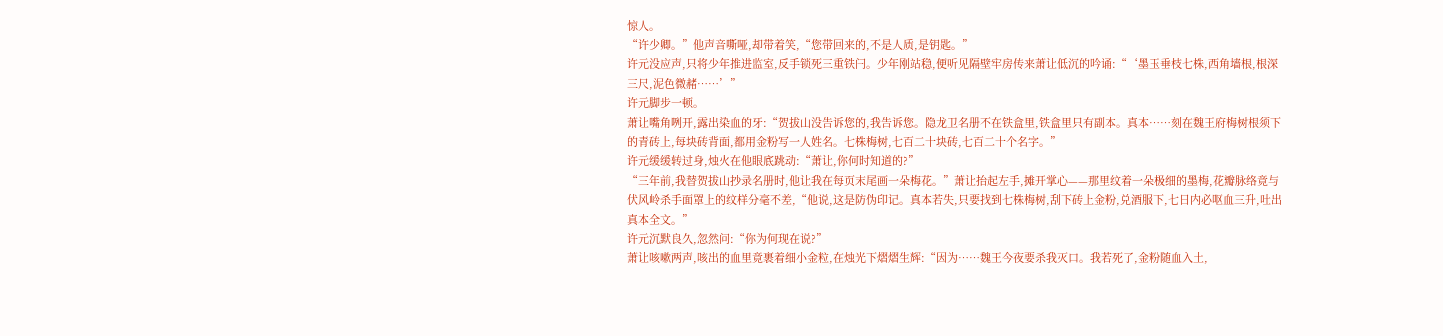惊人。
“许少卿。”他声音嘶哑,却带着笑,“您带回来的,不是人质,是钥匙。”
许元没应声,只将少年推进监室,反手锁死三重铁闩。少年刚站稳,便听见隔壁牢房传来萧让低沉的吟诵:“‘墨玉垂枝七株,西角墙根,根深三尺,泥色微赭……’”
许元脚步一顿。
萧让嘴角咧开,露出染血的牙:“贺拔山没告诉您的,我告诉您。隐龙卫名册不在铁盒里,铁盒里只有副本。真本……刻在魏王府梅树根须下的青砖上,每块砖背面,都用金粉写一人姓名。七株梅树,七百二十块砖,七百二十个名字。”
许元缓缓转过身,烛火在他眼底跳动:“萧让,你何时知道的?”
“三年前,我替贺拔山抄录名册时,他让我在每页末尾画一朵梅花。”萧让抬起左手,摊开掌心——那里纹着一朵极细的墨梅,花瓣脉络竟与伏风岭杀手面罩上的纹样分毫不差,“他说,这是防伪印记。真本若失,只要找到七株梅树,刮下砖上金粉,兑酒服下,七日内必呕血三升,吐出真本全文。”
许元沉默良久,忽然问:“你为何现在说?”
萧让咳嗽两声,咳出的血里竟裹着细小金粒,在烛光下熠熠生辉:“因为……魏王今夜要杀我灭口。我若死了,金粉随血入土,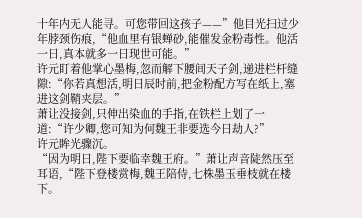十年内无人能寻。可您带回这孩子——”他目光扫过少年脖颈伤痕,“他血里有银蝉砂,能催发金粉毒性。他活一日,真本就多一日现世可能。”
许元盯着他掌心墨梅,忽而解下腰间天子剑,递进栏杆缝隙:“你若真想活,明日辰时前,把金粉配方写在纸上,塞进这剑鞘夹层。”
萧让没接剑,只伸出染血的手指,在铁栏上划了一道:“许少卿,您可知为何魏王非要选今日劫人?”
许元眸光骤沉。
“因为明日,陛下要临幸魏王府。”萧让声音陡然压至耳语,“陛下登楼赏梅,魏王陪侍,七株墨玉垂枝就在楼下。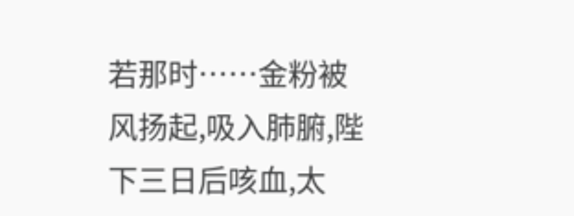若那时……金粉被风扬起,吸入肺腑,陛下三日后咳血,太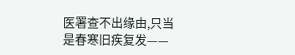医署查不出缘由,只当是春寒旧疾复发——